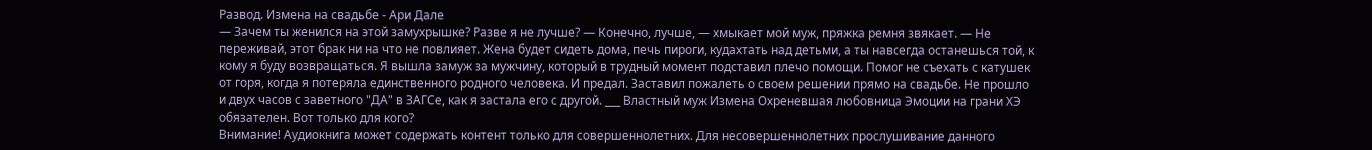Развод. Измена на свадьбе - Ари Дале
— Зачем ты женился на этой замухрышке? Разве я не лучше? — Конечно, лучше, — хмыкает мой муж, пряжка ремня звякает. — Не переживай, этот брак ни на что не повлияет. Жена будет сидеть дома, печь пироги, кудахтать над детьми, а ты навсегда останешься той, к кому я буду возвращаться. Я вышла замуж за мужчину, который в трудный момент подставил плечо помощи. Помог не съехать с катушек от горя, когда я потеряла единственного родного человека. И предал. Заставил пожалеть о своем решении прямо на свадьбе. Не прошло и двух часов с заветного "ДА" в ЗАГСе, как я застала его с другой. ___ Властный муж Измена Охреневшая любовница Эмоции на грани ХЭ обязателен. Вот только для кого?
Внимание! Аудиокнига может содержать контент только для совершеннолетних. Для несовершеннолетних прослушивание данного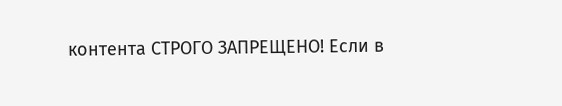контента СТРОГО ЗАПРЕЩЕНО! Если в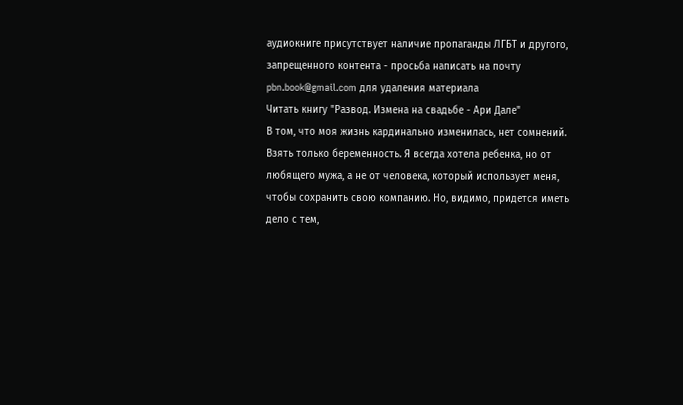аудиокниге присутствует наличие пропаганды ЛГБТ и другого, запрещенного контента - просьба написать на почту pbn.book@gmail.com для удаления материала
Читать книгу "Развод. Измена на свадьбе - Ари Дале"
В том, что моя жизнь кардинально изменилась, нет сомнений. Взять только беременность. Я всегда хотела ребенка, но от любящего мужа, а не от человека, который использует меня, чтобы сохранить свою компанию. Но, видимо, придется иметь дело с тем,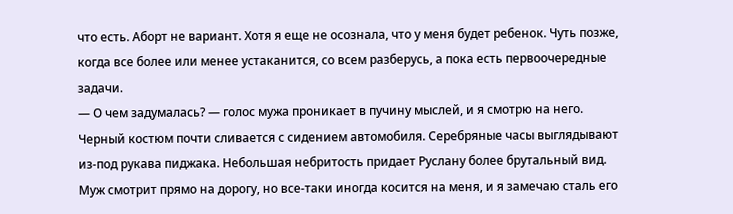что есть. Аборт не вариант. Хотя я еще не осознала, что у меня будет ребенок. Чуть позже, когда все более или менее устаканится, со всем разберусь, а пока есть первоочередные задачи.
— О чем задумалась? — голос мужа проникает в пучину мыслей, и я смотрю на него.
Черный костюм почти сливается с сидением автомобиля. Серебряные часы выглядывают из-под рукава пиджака. Небольшая небритость придает Руслану более брутальный вид. Муж смотрит прямо на дорогу, но все-таки иногда косится на меня, и я замечаю сталь его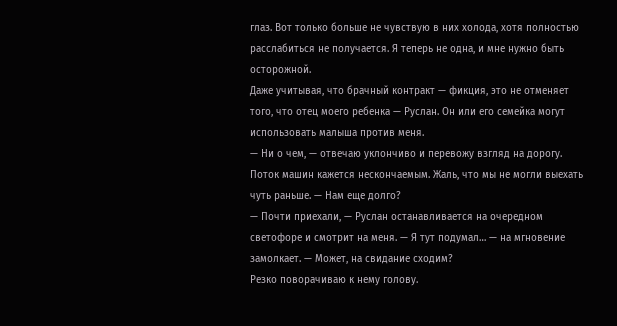глаз. Вот только больше не чувствую в них холода, хотя полностью расслабиться не получается. Я теперь не одна, и мне нужно быть осторожной.
Даже учитывая, что брачный контракт — фикция, это не отменяет того, что отец моего ребенка — Руслан. Он или его семейка могут использовать малыша против меня.
— Ни о чем, — отвечаю уклончиво и перевожу взгляд на дорогу. Поток машин кажется нескончаемым. Жаль, что мы не могли выехать чуть раньше. — Нам еще долго?
— Почти приехали, — Руслан останавливается на очередном светофоре и смотрит на меня. — Я тут подумал… — на мгновение замолкает. — Может, на свидание сходим?
Резко поворачиваю к нему голову.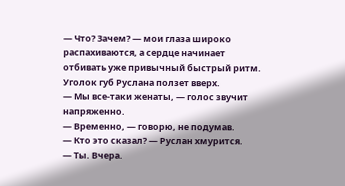— Что? Зачем? — мои глаза широко распахиваются, а сердце начинает отбивать уже привычный быстрый ритм.
Уголок губ Руслана ползет вверх.
— Мы все-таки женаты, — голос звучит напряженно.
— Временно, — говорю, не подумав.
— Кто это сказал? — Руслан хмурится.
— Ты. Вчера.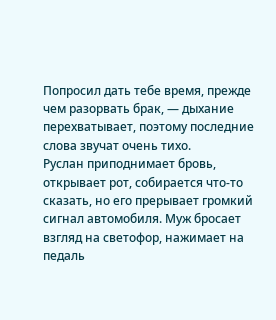Попросил дать тебе время, прежде чем разорвать брак, — дыхание перехватывает, поэтому последние слова звучат очень тихо.
Руслан приподнимает бровь, открывает рот, собирается что-то сказать, но его прерывает громкий сигнал автомобиля. Муж бросает взгляд на светофор, нажимает на педаль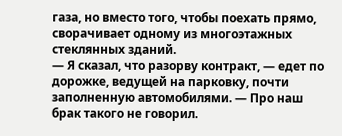газа, но вместо того, чтобы поехать прямо, сворачивает одному из многоэтажных стеклянных зданий.
— Я сказал, что разорву контракт, — едет по дорожке, ведущей на парковку, почти заполненную автомобилями. — Про наш брак такого не говорил.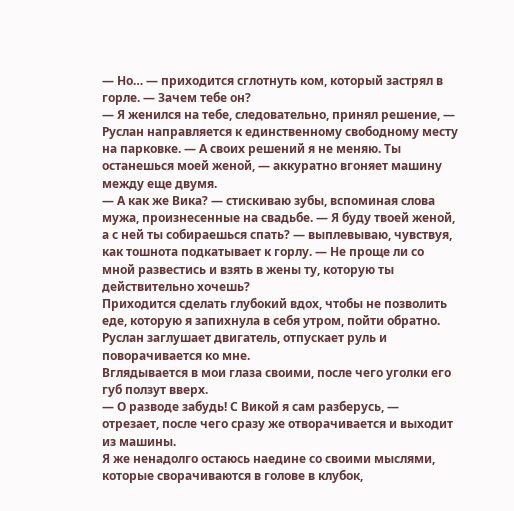— Но… — приходится сглотнуть ком, который застрял в горле. — Зачем тебе он?
— Я женился на тебе, следовательно, принял решение, — Руслан направляется к единственному свободному месту на парковке. — А своих решений я не меняю. Ты останешься моей женой, — аккуратно вгоняет машину между еще двумя.
— А как же Вика? — стискиваю зубы, вспоминая слова мужа, произнесенные на свадьбе. — Я буду твоей женой, а с ней ты собираешься спать? — выплевываю, чувствуя, как тошнота подкатывает к горлу. — Не проще ли со мной развестись и взять в жены ту, которую ты действительно хочешь?
Приходится сделать глубокий вдох, чтобы не позволить еде, которую я запихнула в себя утром, пойти обратно.
Руслан заглушает двигатель, отпускает руль и поворачивается ко мне.
Вглядывается в мои глаза своими, после чего уголки его губ ползут вверх.
— О разводе забудь! С Викой я сам разберусь, — отрезает, после чего сразу же отворачивается и выходит из машины.
Я же ненадолго остаюсь наедине со своими мыслями, которые сворачиваются в голове в клубок,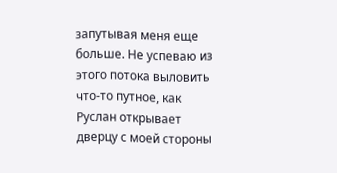запутывая меня еще больше. Не успеваю из этого потока выловить что-то путное, как Руслан открывает дверцу с моей стороны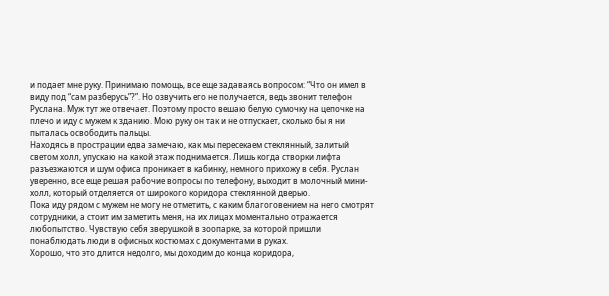и подает мне руку. Принимаю помощь, все еще задаваясь вопросом: “Что он имел в виду под “сам разберусь”?”. Но озвучить его не получается, ведь звонит телефон Руслана. Муж тут же отвечает. Поэтому просто вешаю белую сумочку на цепочке на плечо и иду с мужем к зданию. Мою руку он так и не отпускает, сколько бы я ни пыталась освободить пальцы.
Находясь в прострации едва замечаю, как мы пересекаем стеклянный, залитый светом холл, упускаю на какой этаж поднимается. Лишь когда створки лифта разъезжаются и шум офиса проникает в кабинку, немного прихожу в себя. Руслан уверенно, все еще решая рабочие вопросы по телефону, выходит в молочный мини-холл, который отделяется от широкого коридора стеклянной дверью.
Пока иду рядом с мужем не могу не отметить, с каким благоговением на него смотрят сотрудники, а стоит им заметить меня, на их лицах моментально отражается любопытство. Чувствую себя зверушкой в зоопарке, за которой пришли понаблюдать люди в офисных костюмах с документами в руках.
Хорошо, что это длится недолго, мы доходим до конца коридора,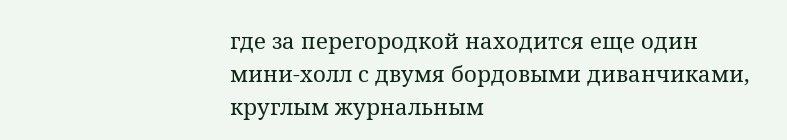где за перегородкой находится еще один мини-холл с двумя бордовыми диванчиками, круглым журнальным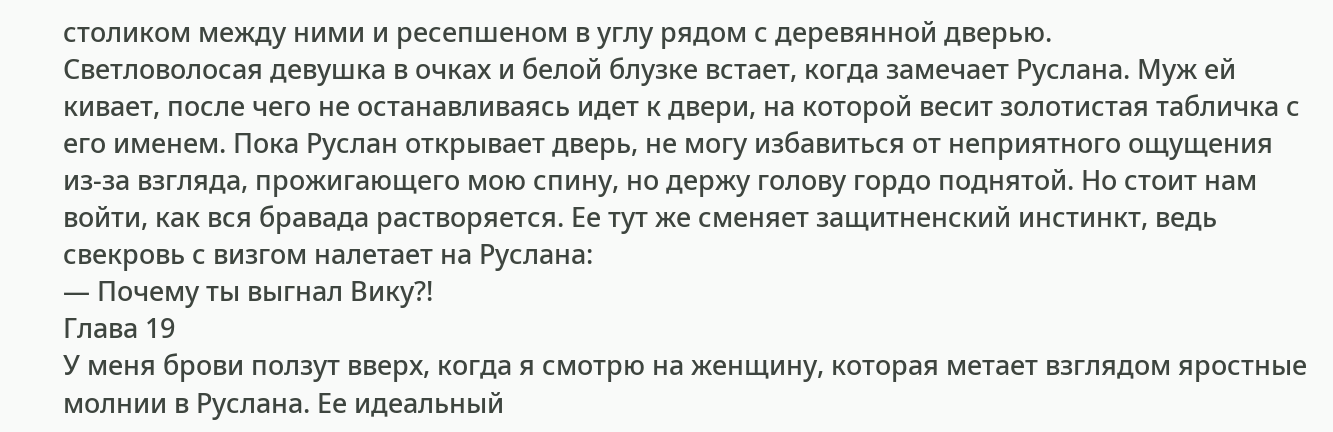столиком между ними и ресепшеном в углу рядом с деревянной дверью.
Светловолосая девушка в очках и белой блузке встает, когда замечает Руслана. Муж ей кивает, после чего не останавливаясь идет к двери, на которой весит золотистая табличка с его именем. Пока Руслан открывает дверь, не могу избавиться от неприятного ощущения из-за взгляда, прожигающего мою спину, но держу голову гордо поднятой. Но стоит нам войти, как вся бравада растворяется. Ее тут же сменяет защитненский инстинкт, ведь свекровь с визгом налетает на Руслана:
— Почему ты выгнал Вику?!
Глава 19
У меня брови ползут вверх, когда я смотрю на женщину, которая метает взглядом яростные молнии в Руслана. Ее идеальный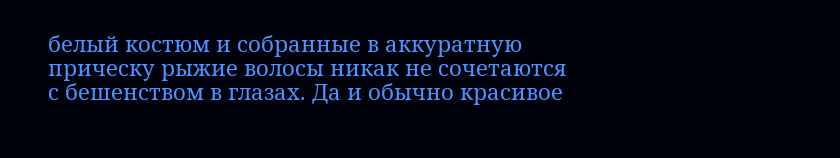белый костюм и собранные в аккуратную прическу рыжие волосы никак не сочетаются с бешенством в глазах. Да и обычно красивое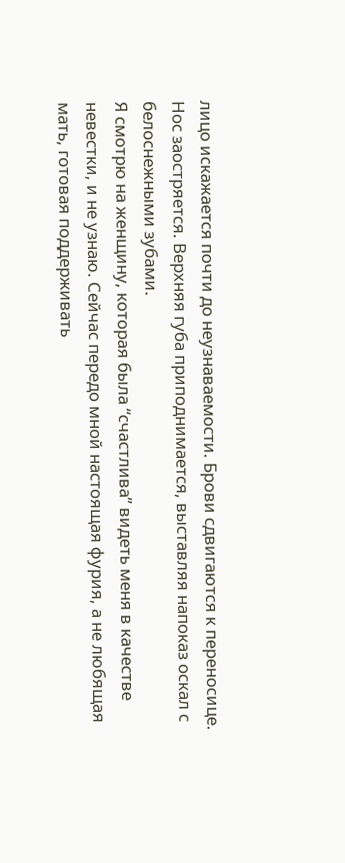лицо искажается почти до неузнаваемости. Брови сдвигаются к переносице. Нос заостряется. Верхняя губа приподнимается, выставляя напоказ оскал с белоснежными зубами.
Я смотрю на женщину, которая была “счастлива” видеть меня в качестве невестки, и не узнаю. Сейчас передо мной настоящая фурия, а не любящая мать, готовая поддерживать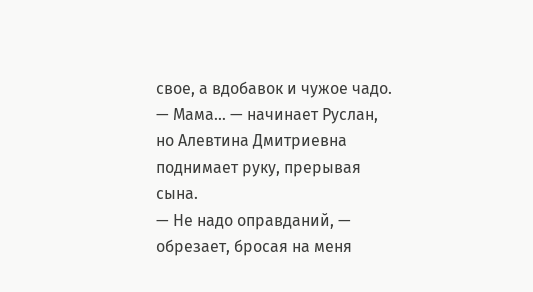свое, а вдобавок и чужое чадо.
— Мама… — начинает Руслан, но Алевтина Дмитриевна поднимает руку, прерывая сына.
— Не надо оправданий, — обрезает, бросая на меня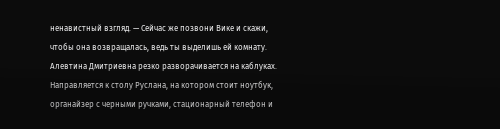ненавистный взгляд. — Сейчас же позвони Вике и скажи, чтобы она возвращалась, ведь ты выделишь ей комнату.
Алевтина Дмитриевна резко разворачивается на каблуках. Направляется к столу Руслана, на котором стоит ноутбук, органайзер с черными ручками, стационарный телефон и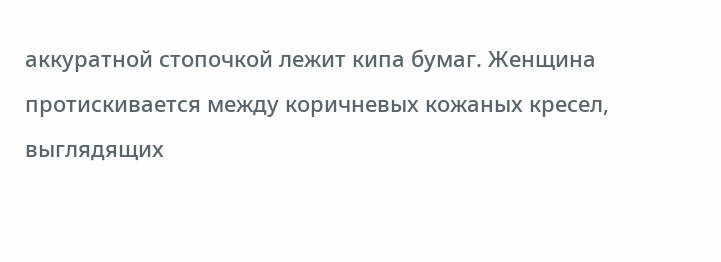аккуратной стопочкой лежит кипа бумаг. Женщина протискивается между коричневых кожаных кресел, выглядящих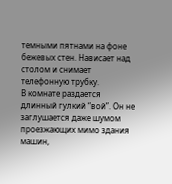темными пятнами на фоне бежевых стен. Нависает над столом и снимает телефонную трубку.
В комнате раздается длинный гулкий “вой”. Он не заглушается даже шумом проезжающих мимо здания машин,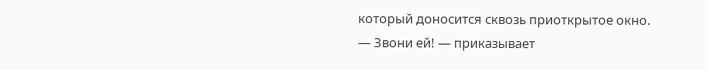который доносится сквозь приоткрытое окно.
— Звони ей! — приказывает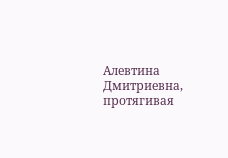Алевтина Дмитриевна, протягивая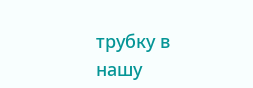трубку в нашу